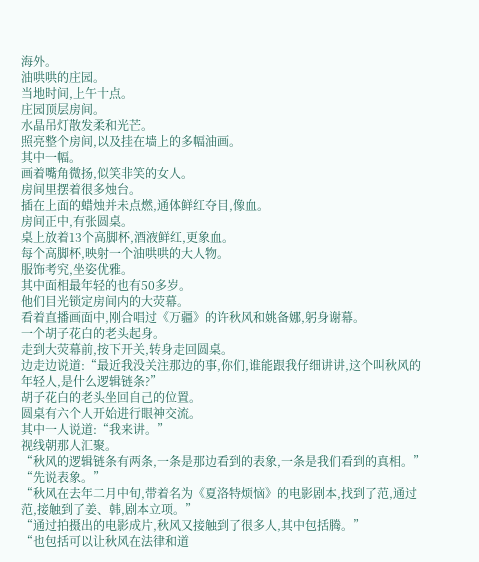海外。
油哄哄的庄园。
当地时间,上午十点。
庄园顶层房间。
水晶吊灯散发柔和光芒。
照亮整个房间,以及挂在墙上的多幅油画。
其中一幅。
画着嘴角微扬,似笑非笑的女人。
房间里摆着很多烛台。
插在上面的蜡烛并未点燃,通体鲜红夺目,像血。
房间正中,有张圆桌。
桌上放着13个高脚杯,酒液鲜红,更象血。
每个高脚杯,映射一个油哄哄的大人物。
服饰考究,坐姿优雅。
其中面相最年轻的也有50多岁。
他们目光锁定房间内的大荧幕。
看着直播画面中,刚合唱过《万疆》的许秋风和姚备娜,躬身谢幕。
一个胡子花白的老头起身。
走到大荧幕前,按下开关,转身走回圆桌。
边走边说道:“最近我没关注那边的事,你们,谁能跟我仔细讲讲,这个叫秋风的年轻人,是什么逻辑链条?”
胡子花白的老头坐回自己的位置。
圆桌有六个人开始进行眼神交流。
其中一人说道:“我来讲。”
视线朝那人汇聚。
“秋风的逻辑链条有两条,一条是那边看到的表象,一条是我们看到的真相。”
“先说表象。”
“秋风在去年二月中旬,带着名为《夏洛特烦恼》的电影剧本,找到了范,通过范,接触到了姜、韩,剧本立项。”
“通过拍摄出的电影成片,秋风又接触到了很多人,其中包括腾。”
“也包括可以让秋风在法律和道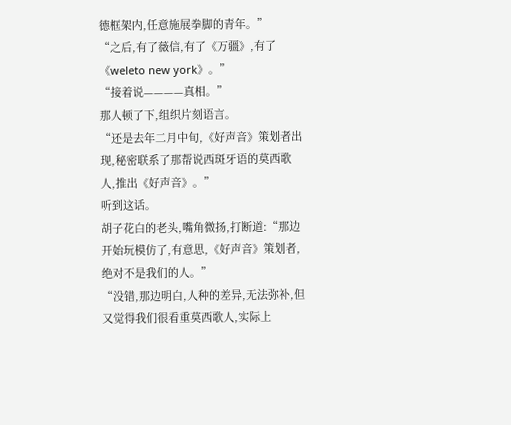德框架内,任意施展拳脚的青年。”
“之后,有了薇信,有了《万疆》,有了《weleto new york》。”
“接着说————真相。”
那人顿了下,组织片刻语言。
“还是去年二月中旬,《好声音》策划者出现,秘密联系了那帮说西斑牙语的莫西歌人,推出《好声音》。”
听到这话。
胡子花白的老头,嘴角微扬,打断道:“那边开始玩模仿了,有意思,《好声音》策划者,绝对不是我们的人。”
“没错,那边明白,人种的差异,无法弥补,但又觉得我们很看重莫西歌人,实际上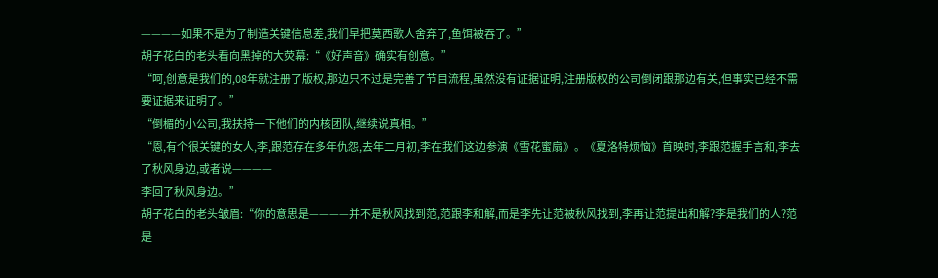————如果不是为了制造关键信息差,我们早把莫西歌人舍弃了,鱼饵被吞了。”
胡子花白的老头看向黑掉的大荧幕:“《好声音》确实有创意。”
“呵,创意是我们的,08年就注册了版权,那边只不过是完善了节目流程,虽然没有证据证明,注册版权的公司倒闭跟那边有关,但事实已经不需要证据来证明了。”
“倒楣的小公司,我扶持一下他们的内核团队,继续说真相。”
“恩,有个很关键的女人,李,跟范存在多年仇怨,去年二月初,李在我们这边参演《雪花蜜扇》。《夏洛特烦恼》首映时,李跟范握手言和,李去了秋风身边,或者说————
李回了秋风身边。”
胡子花白的老头皱眉:“你的意思是————并不是秋风找到范,范跟李和解,而是李先让范被秋风找到,李再让范提出和解?李是我们的人?范是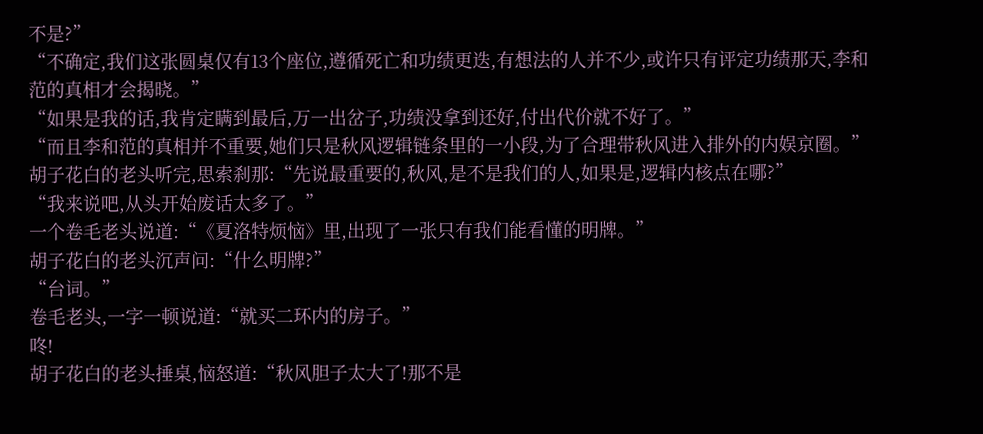不是?”
“不确定,我们这张圆桌仅有13个座位,遵循死亡和功绩更迭,有想法的人并不少,或许只有评定功绩那天,李和范的真相才会揭晓。”
“如果是我的话,我肯定瞒到最后,万一出岔子,功绩没拿到还好,付出代价就不好了。”
“而且李和范的真相并不重要,她们只是秋风逻辑链条里的一小段,为了合理带秋风进入排外的内娱京圈。”
胡子花白的老头听完,思索刹那:“先说最重要的,秋风,是不是我们的人,如果是,逻辑内核点在哪?”
“我来说吧,从头开始废话太多了。”
一个卷毛老头说道:“《夏洛特烦恼》里,出现了一张只有我们能看懂的明牌。”
胡子花白的老头沉声问:“什么明牌?”
“台词。”
卷毛老头,一字一顿说道:“就买二环内的房子。”
咚!
胡子花白的老头捶桌,恼怒道:“秋风胆子太大了!那不是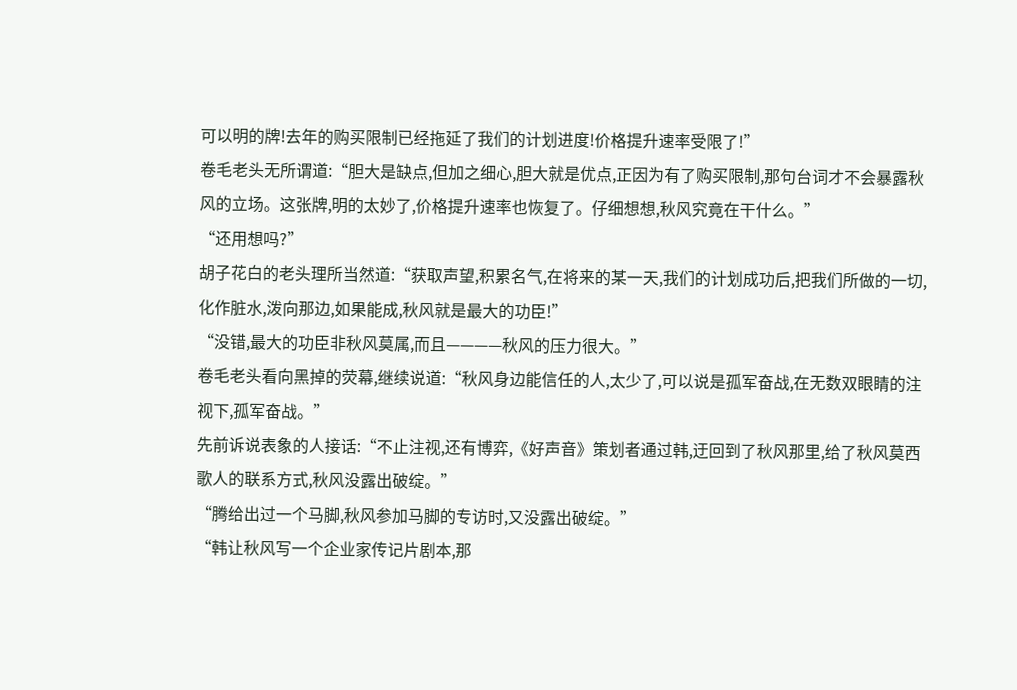可以明的牌!去年的购买限制已经拖延了我们的计划进度!价格提升速率受限了!”
卷毛老头无所谓道:“胆大是缺点,但加之细心,胆大就是优点,正因为有了购买限制,那句台词才不会暴露秋风的立场。这张牌,明的太妙了,价格提升速率也恢复了。仔细想想,秋风究竟在干什么。”
“还用想吗?”
胡子花白的老头理所当然道:“获取声望,积累名气,在将来的某一天,我们的计划成功后,把我们所做的一切,化作脏水,泼向那边,如果能成,秋风就是最大的功臣!”
“没错,最大的功臣非秋风莫属,而且————秋风的压力很大。”
卷毛老头看向黑掉的荧幕,继续说道:“秋风身边能信任的人,太少了,可以说是孤军奋战,在无数双眼睛的注视下,孤军奋战。”
先前诉说表象的人接话:“不止注视,还有博弈,《好声音》策划者通过韩,迂回到了秋风那里,给了秋风莫西歌人的联系方式,秋风没露出破绽。”
“腾给出过一个马脚,秋风参加马脚的专访时,又没露出破绽。”
“韩让秋风写一个企业家传记片剧本,那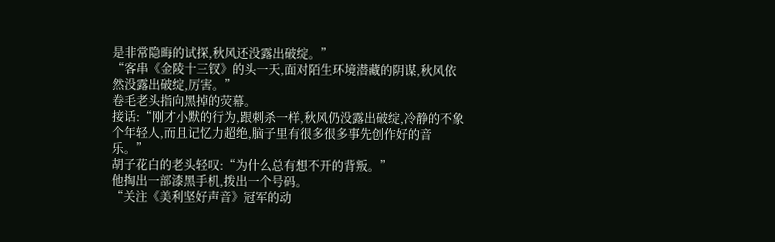是非常隐晦的试探,秋风还没露出破绽。”
“客串《金陵十三钗》的头一天,面对陌生环境潜藏的阴谋,秋风依然没露出破绽,厉害。”
卷毛老头指向黑掉的荧幕。
接话:“刚才小默的行为,跟刺杀一样,秋风仍没露出破绽,冷静的不象个年轻人,而且记忆力超绝,脑子里有很多很多事先创作好的音乐。”
胡子花白的老头轻叹:“为什么总有想不开的背叛。”
他掏出一部漆黑手机,拨出一个号码。
“关注《美利坚好声音》冠军的动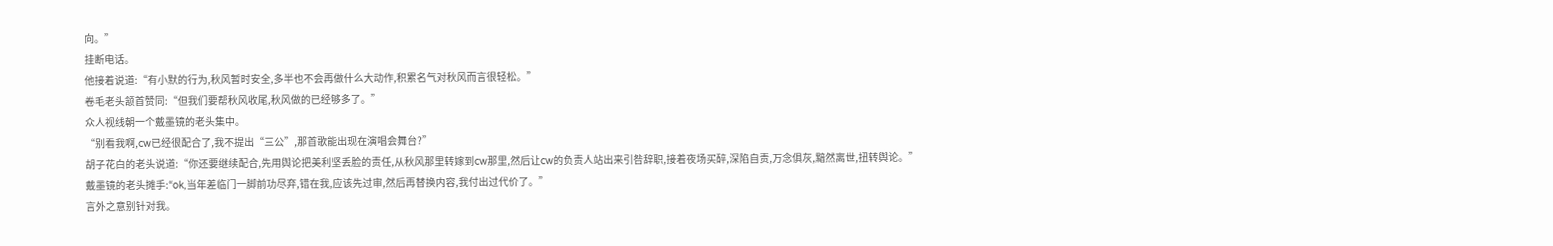向。”
挂断电话。
他接着说道:“有小默的行为,秋风暂时安全,多半也不会再做什么大动作,积累名气对秋风而言很轻松。”
卷毛老头颔首赞同:“但我们要帮秋风收尾,秋风做的已经够多了。”
众人视线朝一个戴墨镜的老头集中。
“别看我啊,cw已经很配合了,我不提出“三公”,那首歌能出现在演唱会舞台?”
胡子花白的老头说道:“你还要继续配合,先用舆论把美利坚丢脸的责任,从秋风那里转嫁到cw那里,然后让cw的负责人站出来引咎辞职,接着夜场买醉,深陷自责,万念俱灰,黯然离世,扭转舆论。”
戴墨镜的老头摊手:“ok,当年差临门一脚前功尽弃,错在我,应该先过审,然后再替换内容,我付出过代价了。”
言外之意别针对我。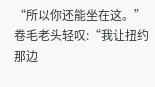“所以你还能坐在这。”
卷毛老头轻叹:“我让扭约那边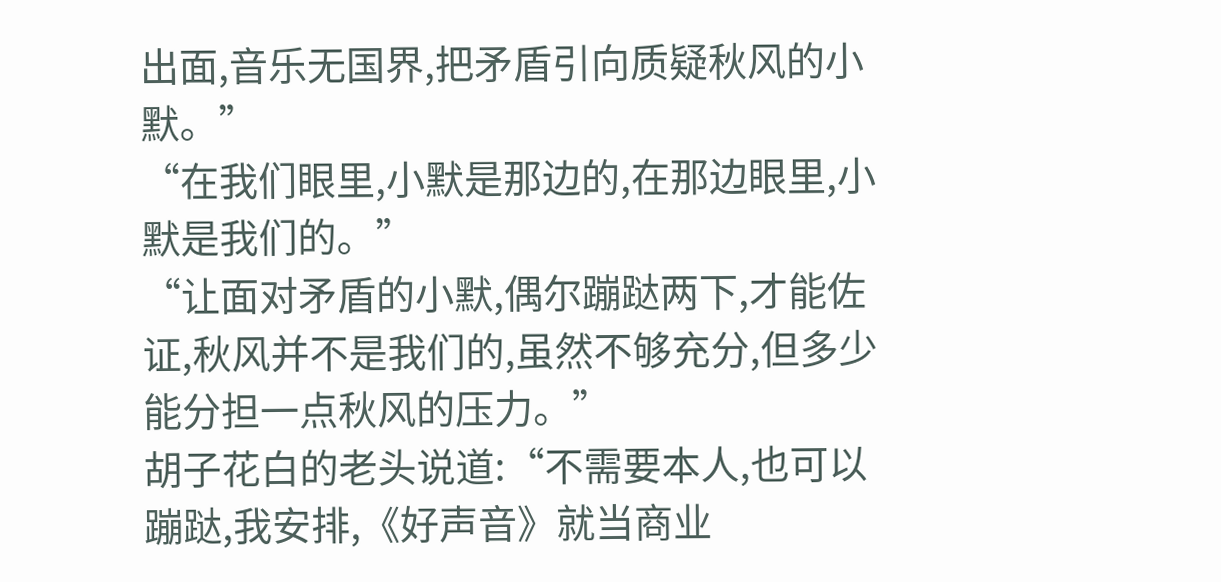出面,音乐无国界,把矛盾引向质疑秋风的小默。”
“在我们眼里,小默是那边的,在那边眼里,小默是我们的。”
“让面对矛盾的小默,偶尔蹦跶两下,才能佐证,秋风并不是我们的,虽然不够充分,但多少能分担一点秋风的压力。”
胡子花白的老头说道:“不需要本人,也可以蹦跶,我安排,《好声音》就当商业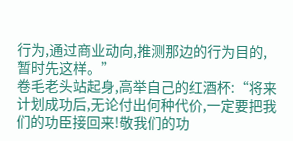行为,通过商业动向,推测那边的行为目的,暂时先这样。”
卷毛老头站起身,高举自己的红酒杯:“将来计划成功后,无论付出何种代价,一定要把我们的功臣接回来!敬我们的功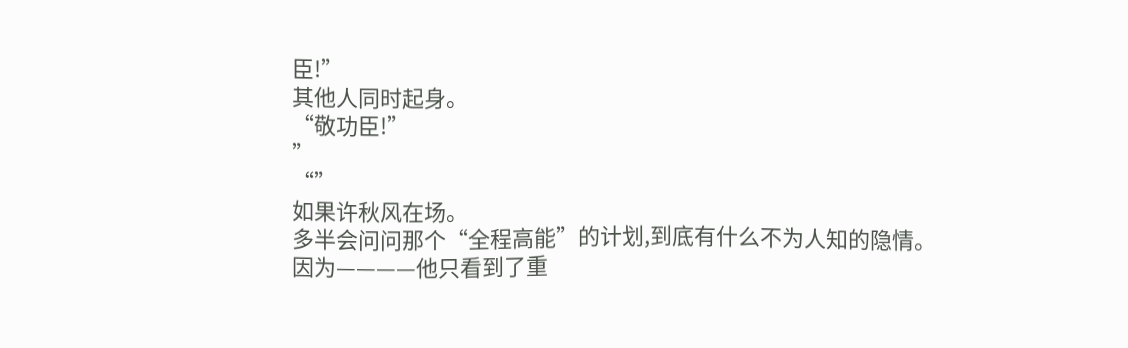臣!”
其他人同时起身。
“敬功臣!”
”
“”
如果许秋风在场。
多半会问问那个“全程高能”的计划,到底有什么不为人知的隐情。
因为————他只看到了重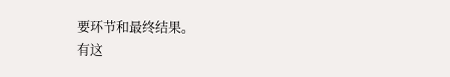要环节和最终结果。
有这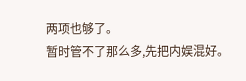两项也够了。
暂时管不了那么多,先把内娱混好。